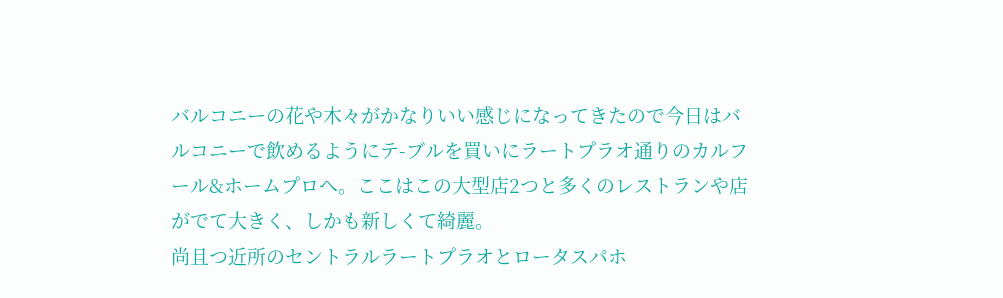バルコニーの花や木々がかなりいい感じになってきたので今日はバルコニーで飲めるようにテ-ブルを買いにラートプラオ通りのカルフール&ホームプロへ。ここはこの大型店2つと多くのレストランや店がでて大きく、しかも新しくて綺麗。
尚且つ近所のセントラルラートプラオとロータスパホ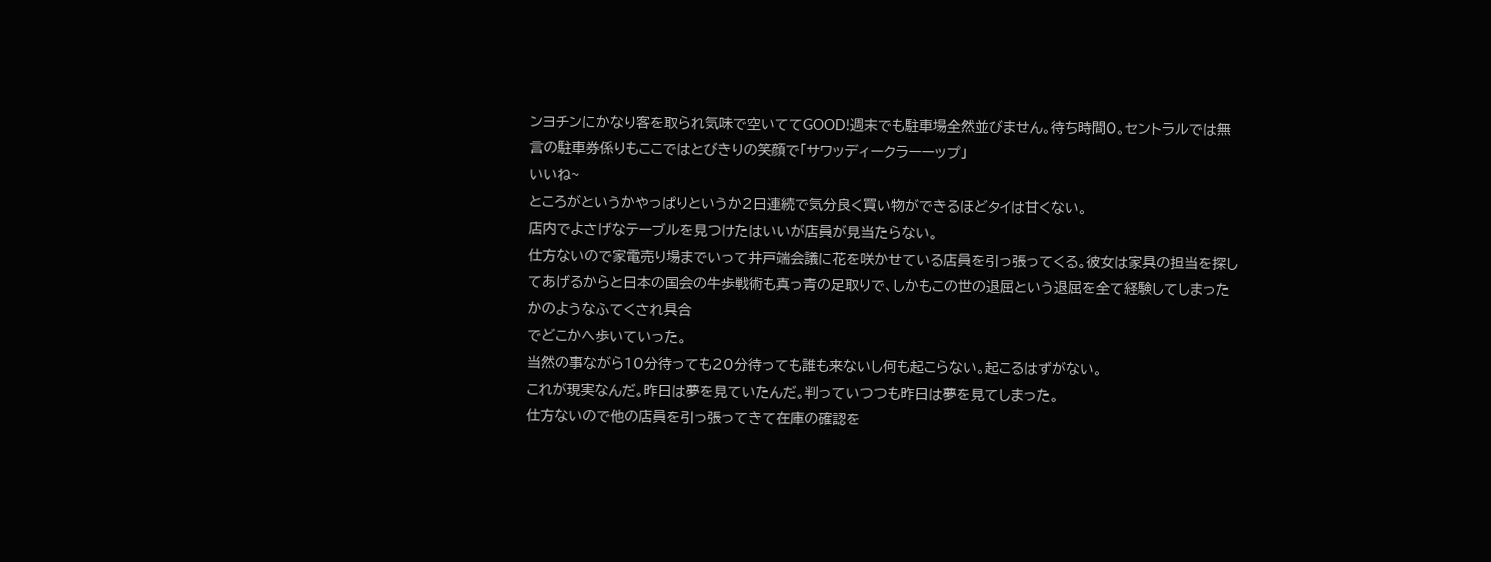ンヨチンにかなり客を取られ気味で空いててGOOD!週末でも駐車場全然並びません。待ち時間0。セントラルでは無言の駐車券係りもここではとびきりの笑顔で「サワッディークラーーップ」
いいね~
ところがというかやっぱりというか2日連続で気分良く買い物ができるほどタイは甘くない。
店内でよさげなテーブルを見つけたはいいが店員が見当たらない。
仕方ないので家電売り場までいって井戸端会議に花を咲かせている店員を引っ張ってくる。彼女は家具の担当を探してあげるからと日本の国会の牛歩戦術も真っ青の足取りで、しかもこの世の退屈という退屈を全て経験してしまったかのようなふてくされ具合
でどこかへ歩いていった。
当然の事ながら10分待っても20分待っても誰も来ないし何も起こらない。起こるはずがない。
これが現実なんだ。昨日は夢を見ていたんだ。判っていつつも昨日は夢を見てしまった。
仕方ないので他の店員を引っ張ってきて在庫の確認を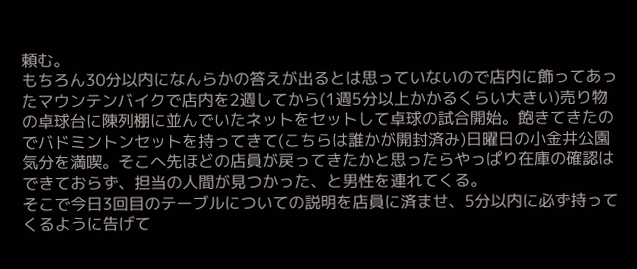頼む。
もちろん30分以内になんらかの答えが出るとは思っていないので店内に飾ってあったマウンテンバイクで店内を2週してから(1週5分以上かかるくらい大きい)売り物の卓球台に陳列棚に並んでいたネットをセットして卓球の試合開始。飽きてきたのでバドミントンセットを持ってきて(こちらは誰かが開封済み)日曜日の小金井公園気分を満喫。そこへ先ほどの店員が戻ってきたかと思ったらやっぱり在庫の確認はできておらず、担当の人間が見つかった、と男性を連れてくる。
そこで今日3回目のテーブルについての説明を店員に済ませ、5分以内に必ず持ってくるように告げて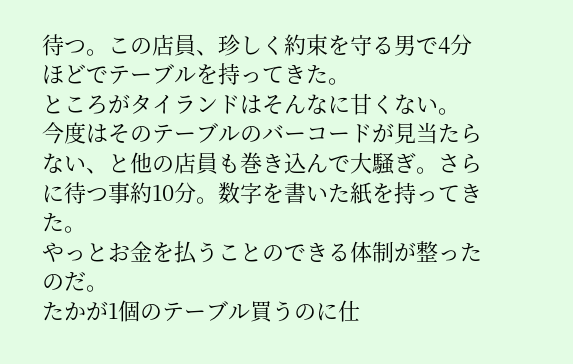待つ。この店員、珍しく約束を守る男で4分ほどでテーブルを持ってきた。
ところがタイランドはそんなに甘くない。
今度はそのテーブルのバーコードが見当たらない、と他の店員も巻き込んで大騒ぎ。さらに待つ事約10分。数字を書いた紙を持ってきた。
やっとお金を払うことのできる体制が整ったのだ。
たかが1個のテーブル買うのに仕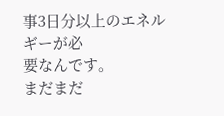事3日分以上のエネルギーが必
要なんです。
まだまだ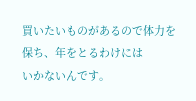買いたいものがあるので体力を保ち、年をとるわけには
いかないんです。